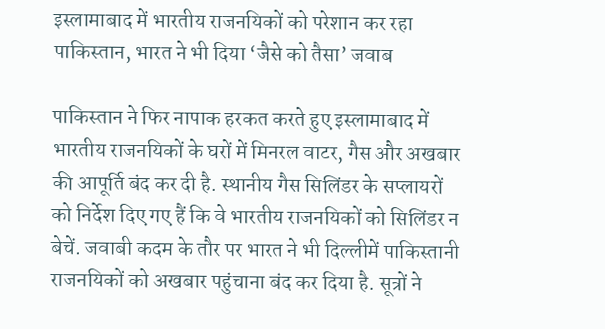इस्लामाबाद में भारतीय राजनयिकों को परेशान कर रहा पाकिस्तान, भारत ने भी दिया ‘जैसे को तैसा’ जवाब

पाकिस्तान ने फिर नापाक हरकत करते हुए इस्लामाबाद में भारतीय राजनयिकों के घरों में मिनरल वाटर, गैस और अखबार की आपूर्ति बंद कर दी है. स्थानीय गैस सिलिंडर के सप्लायरों को निर्देश दिए गए हैं कि वे भारतीय राजनयिकों को सिलिंडर न बेचें. जवाबी कदम के तौर पर भारत ने भी दिल्लीमें पाकिस्तानी राजनयिकों को अखबार पहुंचाना बंद कर दिया है. सूत्रों ने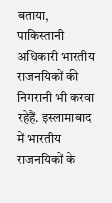बताया, पाकिस्तानी अधिकारी भारतीय राजनयिकों की निगरानी भी करवा रहेहैं. इस्लामाबाद में भारतीय राजनयिकों के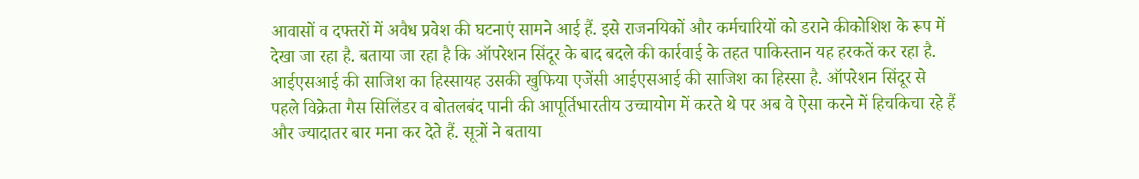आवासों व दफ्तरों में अवैध प्रवेश की घटनाएं सामने आई हैं. इसे राजनयिकों और कर्मचारियों को डराने कीकोशिश के रूप में देखा जा रहा है. बताया जा रहा है कि ऑपरेशन सिंदूर के बाद बदले की कार्रवाई के तहत पाकिस्तान यह हरकतें कर रहा है. आईएसआई की साजिश का हिस्सायह उसकी खुफिया एजेंसी आईएसआई की साजिश का हिस्सा है. ऑपरेशन सिंदूर से पहले विक्रेता गैस सिलिंडर व बोतलबंद पानी की आपूर्तिभारतीय उच्चायोग में करते थे पर अब वे ऐसा करने में हिचकिचा रहे हैं और ज्यादातर बार मना कर देते हैं. सूत्रों ने बताया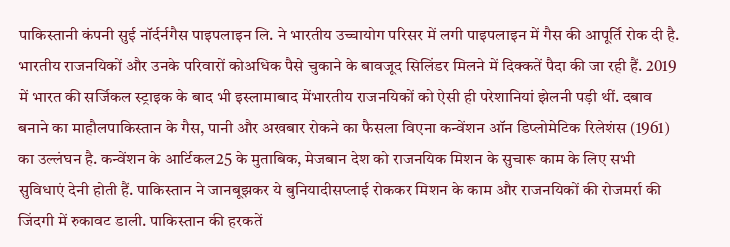पाकिस्तानी कंपनी सुई नॉर्दर्नगैस पाइपलाइन लि. ने भारतीय उच्चायोग परिसर में लगी पाइपलाइन में गैस की आपूर्ति रोक दी है. भारतीय राजनयिकों और उनके परिवारों कोअधिक पैसे चुकाने के बावजूद सिलिंडर मिलने में दिक्कतें पैदा की जा रही हैं. 2019 में भारत की सर्जिकल स्ट्राइक के बाद भी इस्लामाबाद मेंभारतीय राजनयिकों को ऐसी ही परेशानियां झेलनी पड़ी थीं. दबाव बनाने का माहौलपाकिस्तान के गैस, पानी और अखबार रोकने का फैसला विएना कन्वेंशन ऑन डिप्लोमेटिक रिलेशंस (1961) का उल्लंघन है. कन्वेंशन के आर्टिकल25 के मुताबिक, मेजबान देश को राजनयिक मिशन के सुचारू काम के लिए सभी सुविधाएं देनी होती हैं. पाकिस्तान ने जानबूझकर ये बुनियादीसप्लाई रोककर मिशन के काम और राजनयिकों की रोजमर्रा की जिंदगी में रुकावट डाली. पाकिस्तान की हरकतें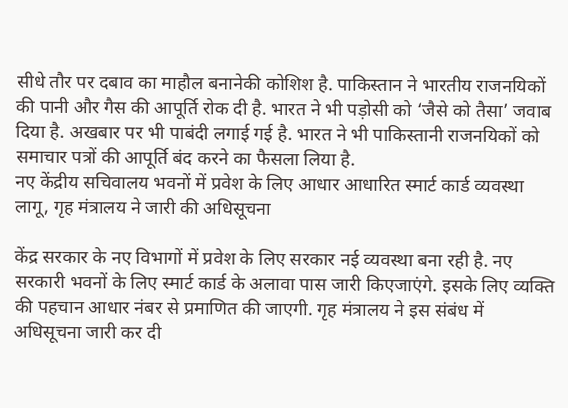सीधे तौर पर दबाव का माहौल बनानेकी कोशिश है. पाकिस्तान ने भारतीय राजनयिकों की पानी और गैस की आपूर्ति रोक दी है. भारत ने भी पड़ोसी को ‘जैसे को तैसा’ जवाब दिया है. अखबार पर भी पाबंदी लगाई गई है. भारत ने भी पाकिस्तानी राजनयिकों को समाचार पत्रों की आपूर्ति बंद करने का फैसला लिया है.
नए केंद्रीय सचिवालय भवनों में प्रवेश के लिए आधार आधारित स्मार्ट कार्ड व्यवस्था लागू, गृह मंत्रालय ने जारी की अधिसूचना

केंद्र सरकार के नए विभागों में प्रवेश के लिए सरकार नई व्यवस्था बना रही है. नए सरकारी भवनों के लिए स्मार्ट कार्ड के अलावा पास जारी किएजाएंगे. इसके लिए व्यक्ति की पहचान आधार नंबर से प्रमाणित की जाएगी. गृह मंत्रालय ने इस संबंध में अधिसूचना जारी कर दी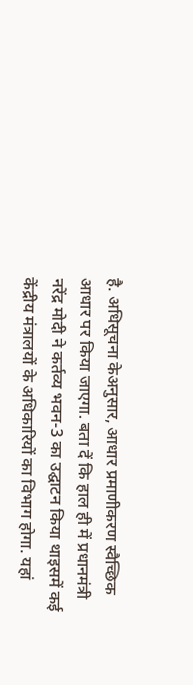है. अधिसूचना केअनुसार, आधार प्रमाणीकरण स्वैच्छिक आधार पर किया जाएगा. बता दें कि हाल ही में प्रधानमंत्री नरेंद्र मोदी ने कर्तव्य भवन-3 का उद्घाटन किया थाइसमें कई केंद्रीय मंत्रालयों के अधिकारियों का विभाग होगा. यहां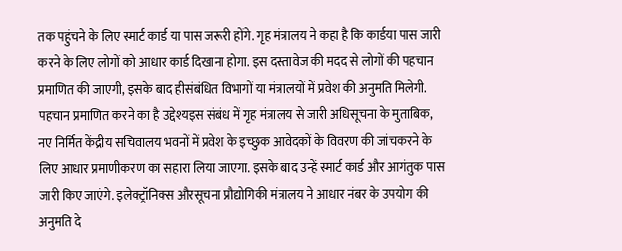तक पहुंचने के लिए स्मार्ट कार्ड या पास जरूरी होंगे. गृह मंत्रालय ने कहा है कि कार्डया पास जारी करने के लिए लोगों को आधार कार्ड दिखाना होगा. इस दस्तावेज की मदद से लोगों की पहचान प्रमाणित की जाएगी, इसके बाद हीसंबंधित विभागों या मंत्रालयों में प्रवेश की अनुमति मिलेगी. पहचान प्रमाणित करने का है उद्देश्यइस संबंध में गृह मंत्रालय से जारी अधिसूचना के मुताबिक, नए निर्मित केंद्रीय सचिवालय भवनों में प्रवेश के इच्छुक आवेदकों के विवरण की जांचकरने के लिए आधार प्रमाणीकरण का सहारा लिया जाएगा. इसके बाद उन्हें स्मार्ट कार्ड और आगंतुक पास जारी किए जाएंगे. इलेक्ट्रॉनिक्स औरसूचना प्रौद्योगिकी मंत्रालय ने आधार नंबर के उपयोग की अनुमति दे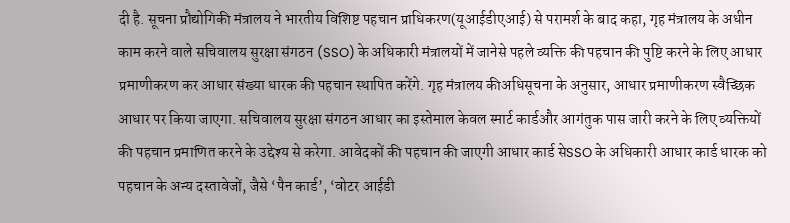दी है. सूचना प्रौद्योगिकी मंत्रालय ने भारतीय विशिष्ट पहचान प्राधिकरण(यूआईडीएआई) से परामर्श के बाद कहा, गृह मंत्रालय के अधीन काम करने वाले सचिवालय सुरक्षा संगठन (SSO) के अधिकारी मंत्रालयों में जानेसे पहले व्यक्ति की पहचान की पुष्टि करने के लिए आधार प्रमाणीकरण कर आधार संख्या धारक की पहचान स्थापित करेंगे. गृह मंत्रालय कीअधिसूचना के अनुसार, आधार प्रमाणीकरण स्वैच्छिक आधार पर किया जाएगा. सचिवालय सुरक्षा संगठन आधार का इस्तेमाल केवल स्मार्ट कार्डऔर आगंतुक पास जारी करने के लिए व्यक्तियों की पहचान प्रमाणित करने के उद्देश्य से करेगा. आवेदकों की पहचान की जाएगी आधार कार्ड सेSSO के अधिकारी आधार कार्ड धारक को पहचान के अन्य दस्तावेजों, जैसे ‘पैन कार्ड’, ‘वोटर आईडी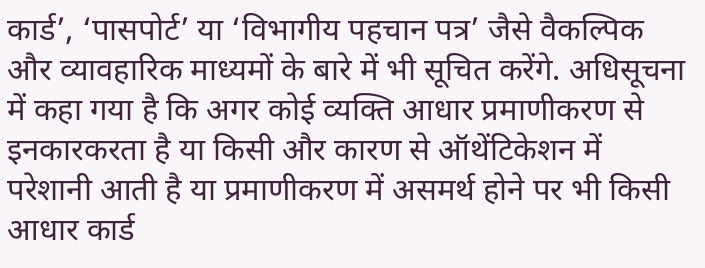कार्ड’, ‘पासपोर्ट’ या ‘विभागीय पहचान पत्र’ जैसे वैकल्पिक और व्यावहारिक माध्यमों के बारे में भी सूचित करेंगे. अधिसूचना में कहा गया है कि अगर कोई व्यक्ति आधार प्रमाणीकरण से इनकारकरता है या किसी और कारण से ऑथेंटिकेशन में परेशानी आती है या प्रमाणीकरण में असमर्थ होने पर भी किसी आधार कार्ड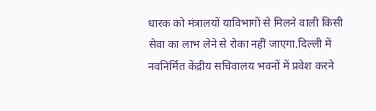धारक को मंत्रालयों याविभागों से मिलने वाली किसी सेवा का लाभ लेने से रोका नहीं जाएगा.दिल्ली में नवनिर्मित केंद्रीय सचिवालय भवनों में प्रवेश करने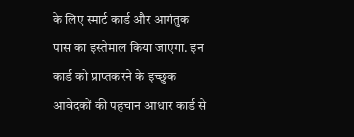के लिए स्मार्ट कार्ड और आगंतुक पास का इस्तेमाल किया जाएगा. इन कार्ड को प्राप्तकरने के इच्छुक आवेदकों की पहचान आधार कार्ड से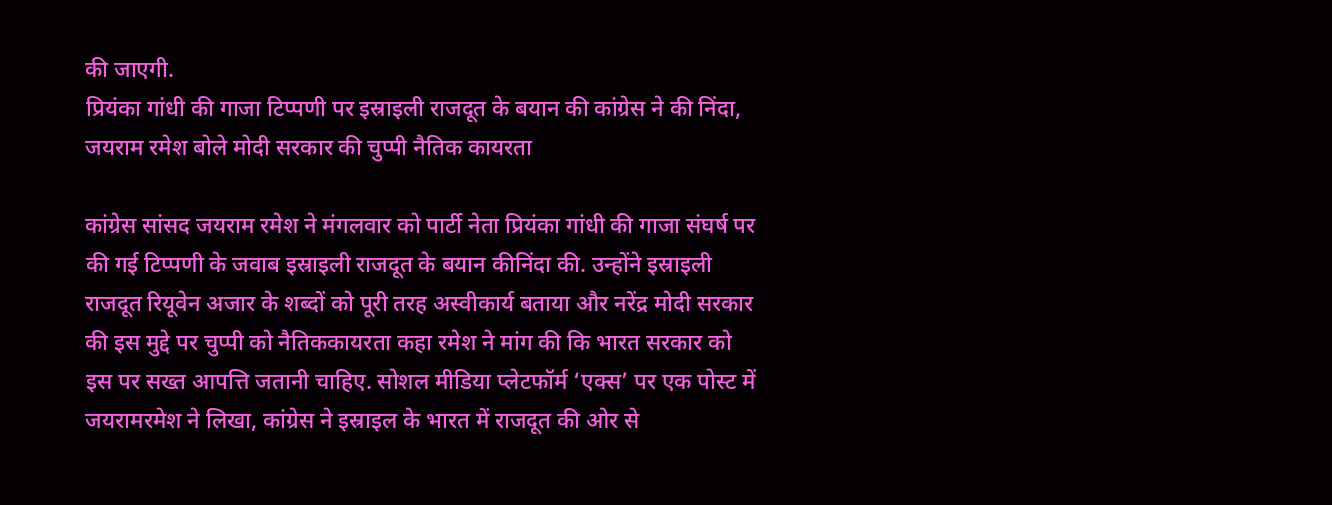की जाएगी.
प्रियंका गांधी की गाजा टिप्पणी पर इस्राइली राजदूत के बयान की कांग्रेस ने की निंदा, जयराम रमेश बोले मोदी सरकार की चुप्पी नैतिक कायरता

कांग्रेस सांसद जयराम रमेश ने मंगलवार को पार्टी नेता प्रियंका गांधी की गाजा संघर्ष पर की गई टिप्पणी के जवाब इस्राइली राजदूत के बयान कीनिंदा की. उन्होंने इस्राइली राजदूत रियूवेन अजार के शब्दों को पूरी तरह अस्वीकार्य बताया और नरेंद्र मोदी सरकार की इस मुद्दे पर चुप्पी को नैतिककायरता कहा रमेश ने मांग की कि भारत सरकार को इस पर सख्त आपत्ति जतानी चाहिए. सोशल मीडिया प्लेटफॉर्म ‘एक्स’ पर एक पोस्ट में जयरामरमेश ने लिखा, कांग्रेस ने इस्राइल के भारत में राजदूत की ओर से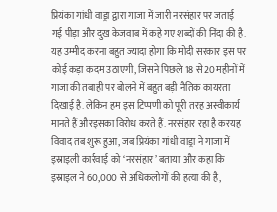प्रियंका गांधी वाड्रा द्वारा गाजा में जारी नरसंहार पर जताई गई पीड़ा और दुख केजवाब में कहे गए शब्दों की निंदा की है. यह उम्मीद करना बहुत ज्यादा होगा कि मोदी सरकार इस पर कोई कड़ा कदम उठाएगी, जिसने पिछले 18 से20 महीनों में गाजा की तबाही पर बोलने में बहुत बड़ी नैतिक कायरता दिखाई है. लेकिन हम इस टिप्पणी को पूरी तरह अस्वीकार्य मानते हैं औरइसका विरोध करते हैं. नरसंहार रहा है करयह विवाद तब शुरू हुआ, जब प्रियंका गांधी वाड्रा ने गाजा में इस्राइली कार्रवाई को ‘नरसंहार’ बताया और कहा कि इस्राइल ने 60,000 से अधिकलोगों की हत्या की है,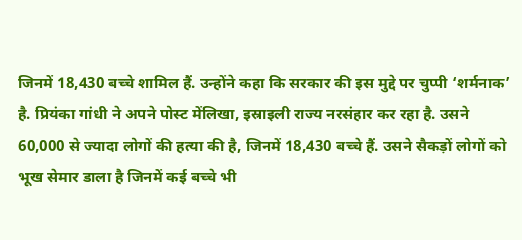जिनमें 18,430 बच्चे शामिल हैं. उन्होंने कहा कि सरकार की इस मुद्दे पर चुप्पी ‘शर्मनाक’ है. प्रियंका गांधी ने अपने पोस्ट मेंलिखा, इस्राइली राज्य नरसंहार कर रहा है. उसने 60,000 से ज्यादा लोगों की हत्या की है, जिनमें 18,430 बच्चे हैं. उसने सैकड़ों लोगों को भूख सेमार डाला है जिनमें कई बच्चे भी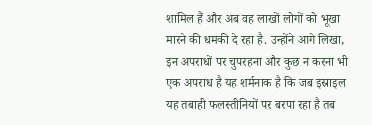शामिल हैं और अब वह लाखों लोगों को भूखा मारने की धमकी दे रहा है. उन्होंने आगे लिखा, इन अपराधों पर चुपरहना और कुछ न करना भी एक अपराध है यह शर्मनाक है कि जब इस्राइल यह तबाही फलस्तीनियों पर बरपा रहा है तब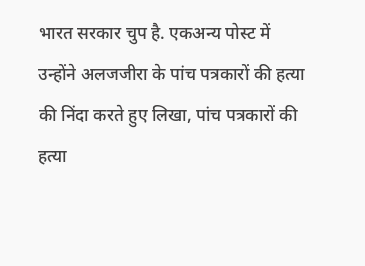भारत सरकार चुप है. एकअन्य पोस्ट में उन्होंने अलजजीरा के पांच पत्रकारों की हत्या की निंदा करते हुए लिखा, पांच पत्रकारों की हत्या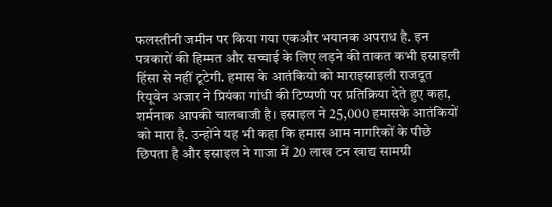फलस्तीनी जमीन पर किया गया एकऔर भयानक अपराध है. इन पत्रकारों की हिम्मत और सच्चाई के लिए लड़ने की ताकत कभी इस्राइली हिंसा से नहीं टूटेगी. हमास के आतंकियो को माराइस्राइली राजदूत रियूवेन अजार ने प्रियंका गांधी की टिप्पणी पर प्रतिक्रिया देते हुए कहा, शर्मनाक आपकी चालबाजी है। इस्राइल ने 25,000 हमासके आतंकियों को मारा है. उन्होंने यह भी कहा कि हमास आम नागरिकों के पीछे छिपता है और इस्राइल ने गाजा में 20 लाख टन खाद्य सामग्री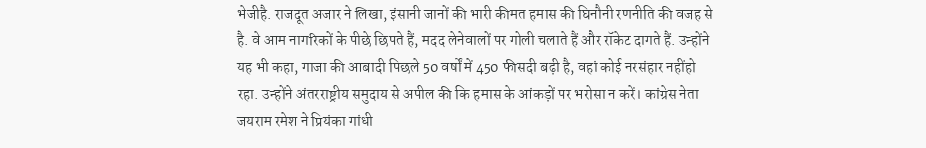भेजीहै. राजदूत अजार ने लिखा, इंसानी जानों की भारी कीमत हमास की घिनौनी रणनीति की वजह से है. वे आम नागरिकों के पीछे छिपते हैं, मदद लेनेवालों पर गोली चलाते हैं और रॉकेट दागते हैं. उन्होंने यह भी कहा, गाजा की आबादी पिछले 50 वर्षों में 450 फीसदी बढ़ी है, वहां कोई नरसंहार नहींहो रहा. उन्होंने अंतरराष्ट्रीय समुदाय से अपील की कि हमास के आंकड़ों पर भरोसा न करें। कांग्रेस नेता जयराम रमेश ने प्रियंका गांधी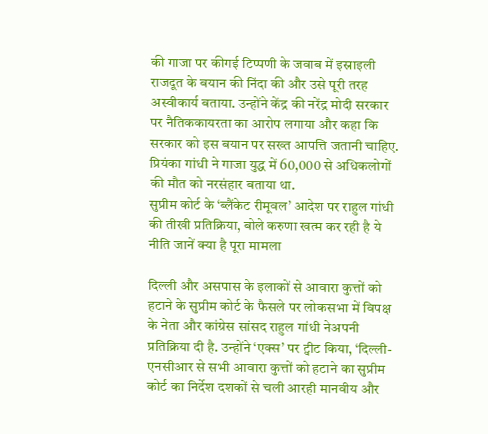की गाजा पर कीगई टिप्पणी के जवाब में इस्राइली राजदूत के बयान की निंदा की और उसे पूरी तरह अस्वीकार्य बताया. उन्होंने केंद्र की नरेंद्र मोदी सरकार पर नैतिककायरता का आरोप लगाया और कहा कि सरकार को इस बयान पर सख्त आपत्ति जतानी चाहिए. प्रियंका गांधी ने गाजा युद्ध में 60,000 से अधिकलोगों की मौत को नरसंहार बताया था.
सुप्रीम कोर्ट के ‘ब्लैंकेट रीमूवल’ आदेश पर राहुल गांधी की तीखी प्रतिक्रिया, बोले करुणा खत्म कर रही है ये नीति जानें क्या है पूरा मामला

दिल्ली और असपास के इलाकों से आवारा कुत्तों को हटाने के सुप्रीम कोर्ट के फैसले पर लोकसभा में विपक्ष के नेता और कांग्रेस सांसद राहुल गांधी नेअपनी प्रतिक्रिया दी है. उन्होंने ‘एक्स’ पर ट्वीट किया, ‘दिल्ली-एनसीआर से सभी आवारा कुत्तों को हटाने का सुप्रीम कोर्ट का निर्देश दशकों से चली आरही मानवीय और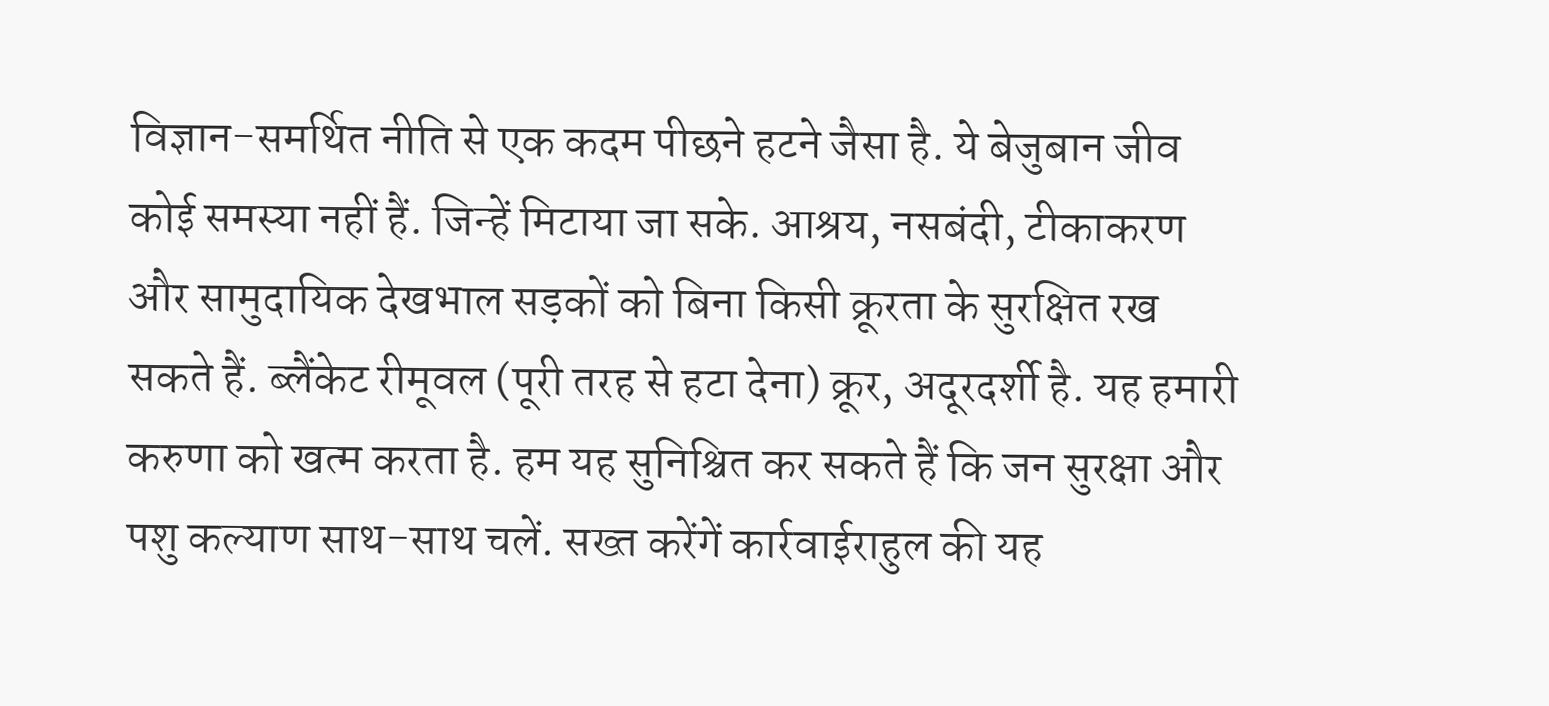विज्ञान-समर्थित नीति से एक कदम पीछने हटने जैसा है. ये बेजुबान जीव कोई समस्या नहीं हैं. जिन्हें मिटाया जा सके. आश्रय, नसबंदी, टीकाकरण और सामुदायिक देखभाल सड़कों को बिना किसी क्रूरता के सुरक्षित रख सकते हैं. ब्लैंकेट रीमूवल (पूरी तरह से हटा देना) क्रूर, अदूरदर्शी है. यह हमारी करुणा को खत्म करता है. हम यह सुनिश्चित कर सकते हैं कि जन सुरक्षा और पशु कल्याण साथ-साथ चलें. सख्त करेंगें कार्रवाईराहुल की यह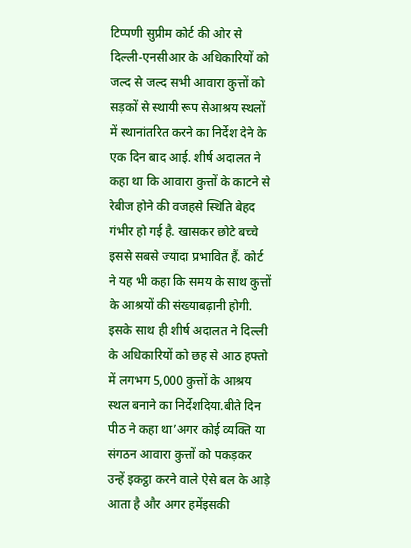टिप्पणी सुप्रीम कोर्ट की ओर से दिल्ली-एनसीआर के अधिकारियों को जल्द से जल्द सभी आवारा कुत्तों को सड़कों से स्थायी रूप सेआश्रय स्थलों में स्थानांतरित करने का निर्देश देने के एक दिन बाद आई. शीर्ष अदालत ने कहा था कि आवारा कुत्तों के काटने से रेबीज होने की वजहसे स्थिति बेहद गंभीर हो गई है. खासकर छोटे बच्चे इससे सबसे ज्यादा प्रभावित हैं. कोर्ट ने यह भी कहा कि समय के साथ कुत्तों के आश्रयों की संख्याबढ़ानी होगी. इसके साथ ही शीर्ष अदालत ने दिल्ली के अधिकारियों को छह से आठ हफ्तो में लगभग 5,000 कुत्तों के आश्रय स्थल बनाने का निर्देशदिया.बीते दिन पीठ ने कहा था’अगर कोई व्यक्ति या संगठन आवारा कुत्तों को पकड़कर उन्हें इकट्ठा करने वाले ऐसे बल के आड़े आता है और अगर हमेंइसकी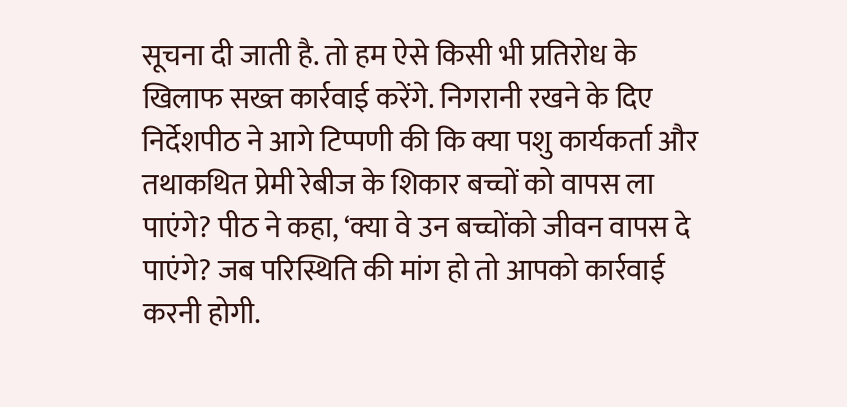सूचना दी जाती है. तो हम ऐसे किसी भी प्रतिरोध के खिलाफ सख्त कार्रवाई करेंगे. निगरानी रखने के दिए निर्देशपीठ ने आगे टिप्पणी की कि क्या पशु कार्यकर्ता और तथाकथित प्रेमी रेबीज के शिकार बच्चों को वापस ला पाएंगे? पीठ ने कहा, ‘क्या वे उन बच्चोंको जीवन वापस दे पाएंगे? जब परिस्थिति की मांग हो तो आपको कार्रवाई करनी होगी.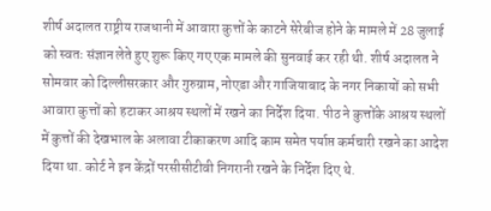शीर्ष अदालत राष्ट्रीय राजधानी में आवारा कुत्तों के काटने सेरेबीज होने के मामले में 28 जुलाई को स्वतः संज्ञान लेते हुए शुरू किए गए एक मामले की सुनवाई कर रही थी. शीर्ष अदालत ने सोमवार को दिल्लीसरकार और गुरुग्राम, नोएडा और गाजियाबाद के नगर निकायों को सभी आवारा कुत्तों को हटाकर आश्रय स्थलों में रखने का निर्देश दिया. पीठ ने कुत्तोंके आश्रय स्थलों में कुत्तों की देखभाल के अलावा टीकाकरण आदि काम समेत पर्याप्त कर्मचारी रखने का आदेश दिया था. कोर्ट ने इन केंद्रों परसीसीटीवी निगरानी रखने के निर्देश दिए थे.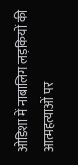ओडिशा में नाबालिग लड़कियों की आत्महत्याओं पर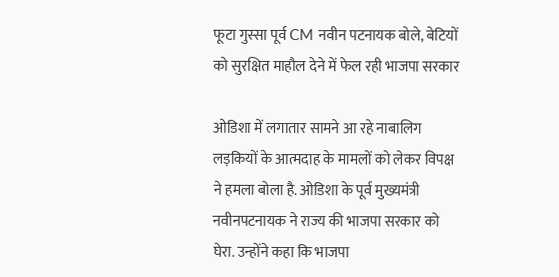फूटा गुस्सा पूर्व CM नवीन पटनायक बोले, बेटियों को सुरक्षित माहौल देने में फेल रही भाजपा सरकार

ओडिशा में लगातार सामने आ रहे नाबालिग लड़कियों के आत्मदाह के मामलों को लेकर विपक्ष ने हमला बोला है. ओडिशा के पूर्व मुख्यमंत्री नवीनपटनायक ने राज्य की भाजपा सरकार को घेरा. उन्होंने कहा कि भाजपा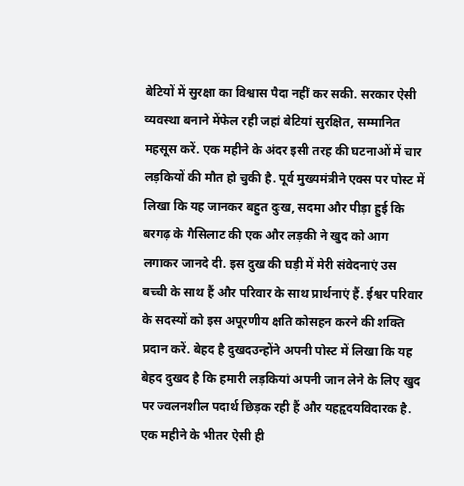बेटियों में सुरक्षा का विश्वास पैदा नहीं कर सकी. सरकार ऐसी व्यवस्था बनाने मेंफेल रही जहां बेटियां सुरक्षित, सम्मानित महसूस करें. एक महीने के अंदर इसी तरह की घटनाओं में चार लड़कियों की मौत हो चुकी है. पूर्व मुख्यमंत्रीने एक्स पर पोस्ट में लिखा कि यह जानकर बहुत दुःख, सदमा और पीड़ा हुई कि बरगढ़ के गैसिलाट की एक और लड़की ने खुद को आग लगाकर जानदे दी. इस दुख की घड़ी में मेरी संवेदनाएं उस बच्ची के साथ हैं और परिवार के साथ प्रार्थनाएं हैं. ईश्वर परिवार के सदस्यों को इस अपूरणीय क्षति कोसहन करने की शक्ति प्रदान करें. बेहद है दुखदउन्होंने अपनी पोस्ट में लिखा कि यह बेहद दुखद है कि हमारी लड़कियां अपनी जान लेने के लिए खुद पर ज्वलनशील पदार्थ छिड़क रही हैं और यहहृदयविदारक है. एक महीने के भीतर ऐसी ही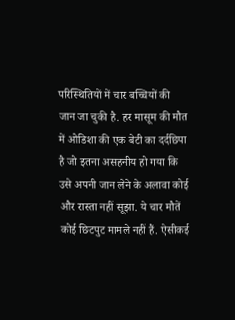परिस्थितियों में चार बच्चियों की जान जा चुकी है. हर मासूम की मौत में ओडिशा की एक बेटी का दर्दछिपा है जो इतना असहनीय हो गया कि उसे अपनी जान लेने के अलावा कोई और रास्ता नहीं सूझा. ये चार मौतें कोई छिटपुट मामले नहीं हैं. ऐसीकई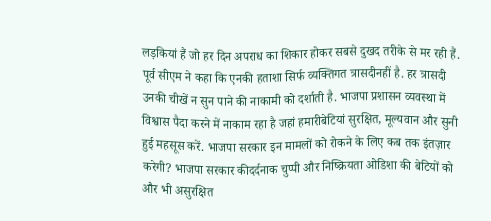लड़कियां हैं जो हर दिन अपराध का शिकार होकर सबसे दुखद तरीके से मर रही हैं. पूर्व सीएम ने कहा कि एनकी हताशा सिर्फ व्यक्तिगत त्रासदीनहीं है. हर त्रासदी उनकी चीखें न सुन पाने की नाकामी को दर्शाती है. भाजपा प्रशासन व्यवस्था में विश्वास पैदा करने में नाकाम रहा है जहां हमारीबेटियां सुरक्षित, मूल्यवान और सुनी हुई महसूस करें. भाजपा सरकार इन मामलों को रोकने के लिए कब तक इंतज़ार करेगी? भाजपा सरकार कीदर्दनाक चुप्पी और निष्क्रियता ओडिशा की बेटियों को और भी असुरक्षित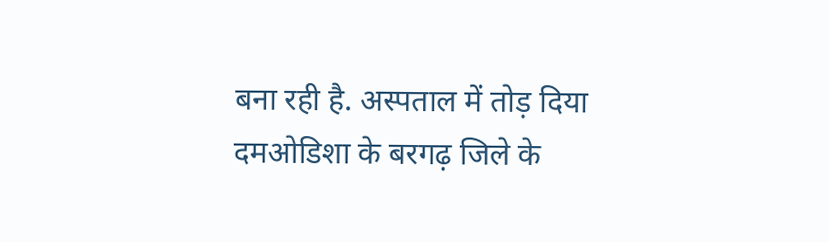बना रही है. अस्पताल में तोड़ दिया दमओडिशा के बरगढ़ जिले के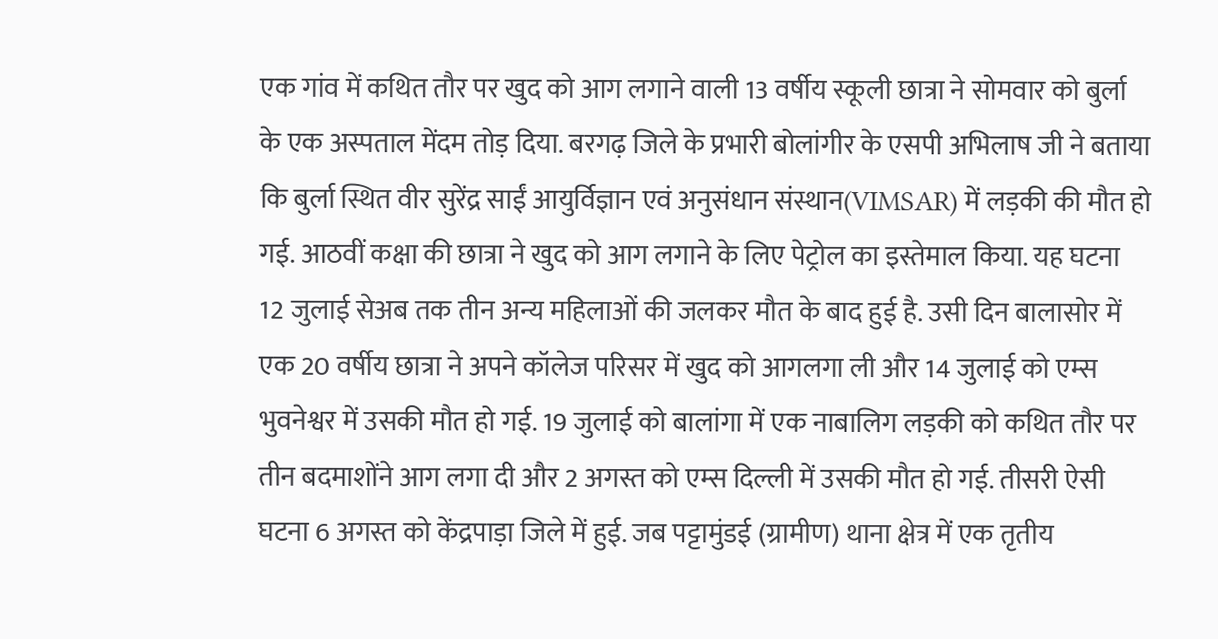एक गांव में कथित तौर पर खुद को आग लगाने वाली 13 वर्षीय स्कूली छात्रा ने सोमवार को बुर्ला के एक अस्पताल मेंदम तोड़ दिया. बरगढ़ जिले के प्रभारी बोलांगीर के एसपी अभिलाष जी ने बताया कि बुर्ला स्थित वीर सुरेंद्र साईं आयुर्विज्ञान एवं अनुसंधान संस्थान(VIMSAR) में लड़की की मौत हो गई. आठवीं कक्षा की छात्रा ने खुद को आग लगाने के लिए पेट्रोल का इस्तेमाल किया. यह घटना 12 जुलाई सेअब तक तीन अन्य महिलाओं की जलकर मौत के बाद हुई है. उसी दिन बालासोर में एक 20 वर्षीय छात्रा ने अपने कॉलेज परिसर में खुद को आगलगा ली और 14 जुलाई को एम्स भुवनेश्वर में उसकी मौत हो गई. 19 जुलाई को बालांगा में एक नाबालिग लड़की को कथित तौर पर तीन बदमाशोंने आग लगा दी और 2 अगस्त को एम्स दिल्ली में उसकी मौत हो गई. तीसरी ऐसी घटना 6 अगस्त को केंद्रपाड़ा जिले में हुई. जब पट्टामुंडई (ग्रामीण) थाना क्षेत्र में एक तृतीय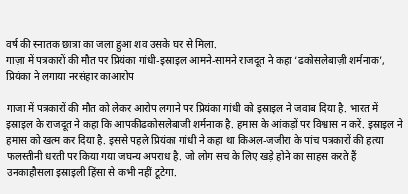वर्ष की स्नातक छात्रा का जला हुआ शव उसके घर से मिला.
गाज़ा में पत्रकारों की मौत पर प्रियंका गांधी-इस्राइल आमने-सामने राजदूत ने कहा ‘ढकोसलेबाज़ी शर्मनाक’, प्रियंका ने लगाया नरसंहार काआरोप

गाजा में पत्रकारों की मौत को लेकर आरोप लगाने पर प्रियंका गांधी को इस्राइल ने जवाब दिया है. भारत में इस्राइल के राजदूत ने कहा कि आपकीढकोसलेबाजी शर्मनाक है. हमास के आंकड़ों पर विश्वास न करें. इस्राइल ने हमास को खत्म कर दिया है. इससे पहले प्रियंका गांधी ने कहा था किअल-जजीरा के पांच पत्रकारों की हत्या फलस्तीनी धरती पर किया गया जघन्य अपराध है. जो लोग सच के लिए खड़े होने का साहस करते हैं उनकाहौसला इस्राइली हिंसा से कभी नहीं टूटेगा.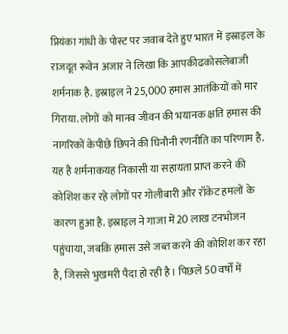प्रियंका गांधी के पोस्ट पर जवाब देते हुए भारत में इस्राइल के राजदूत रूवेन अजार ने लिखा कि आपकीढकोसलेबाजी शर्मनाक है. इस्राइल ने 25,000 हमास आतंकियों को मार गिराया. लोगों को मानव जीवन की भयानक क्षति हमास की नागरिकों केपीछे छिपने की घिनौनी रणनीति का परिणाम है. यह है शर्मनाकयह निकासी या सहायता प्राप्त करने की कोशिश कर रहे लोगों पर गोलीबारी और रॉकेट हमलों के कारण हुआ है. इस्राइल ने गाजा में 20 लाख टनभोजन पहुंचाया, जबकि हमास उसे जब्त करने की कोशिश कर रहा है, जिससे भुखमरी पैदा हो रही है। पिछले 50 वर्षों में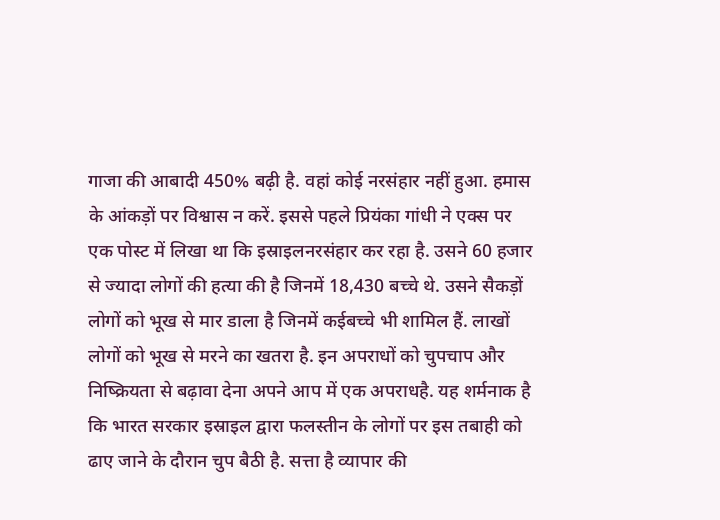गाजा की आबादी 450% बढ़ी है. वहां कोई नरसंहार नहीं हुआ. हमास के आंकड़ों पर विश्वास न करें. इससे पहले प्रियंका गांधी ने एक्स पर एक पोस्ट में लिखा था कि इस्राइलनरसंहार कर रहा है. उसने 60 हजार से ज्यादा लोगों की हत्या की है जिनमें 18,430 बच्चे थे. उसने सैकड़ों लोगों को भूख से मार डाला है जिनमें कईबच्चे भी शामिल हैं. लाखों लोगों को भूख से मरने का खतरा है. इन अपराधों को चुपचाप और निष्क्रियता से बढ़ावा देना अपने आप में एक अपराधहै. यह शर्मनाक है कि भारत सरकार इस्राइल द्वारा फलस्तीन के लोगों पर इस तबाही को ढाए जाने के दौरान चुप बैठी है. सत्ता है व्यापार की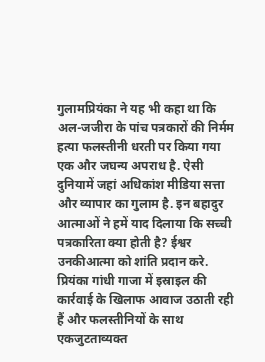गुलामप्रियंका ने यह भी कहा था कि अल-जजीरा के पांच पत्रकारों की निर्मम हत्या फलस्तीनी धरती पर किया गया एक और जघन्य अपराध है. ऐसी दुनियामें जहां अधिकांश मीडिया सत्ता और व्यापार का गुलाम है. इन बहादुर आत्माओं ने हमें याद दिलाया कि सच्ची पत्रकारिता क्या होती है? ईश्वर उनकीआत्मा को शांति प्रदान करे. प्रियंका गांधी गाजा में इस्राइल की कार्रवाई के खिलाफ आवाज उठाती रही हैं और फलस्तीनियों के साथ एकजुटताव्यक्त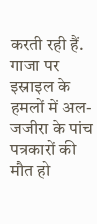करती रही हैं. गाजा पर इस्राइल के हमलों में अल-जजीरा के पांच पत्रकारों की मौत हो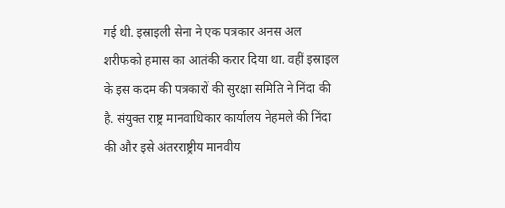गई थी. इस्राइली सेना ने एक पत्रकार अनस अल शरीफको हमास का आतंकी करार दिया था. वहीं इस्राइल के इस कदम की पत्रकारों की सुरक्षा समिति ने निंदा की है. संयुक्त राष्ट्र मानवाधिकार कार्यालय नेहमले की निंदा की और इसे अंतरराष्ट्रीय मानवीय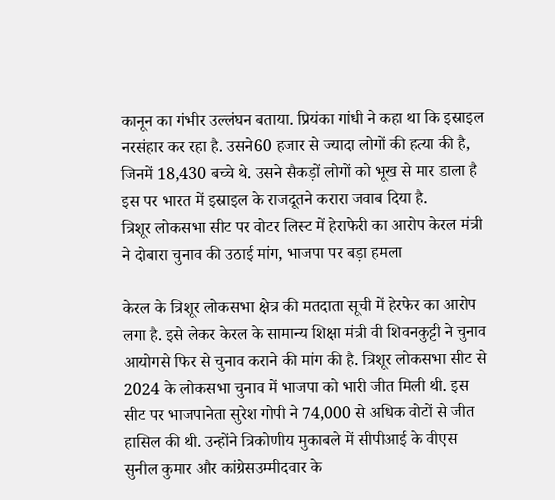कानून का गंभीर उल्लंघन बताया. प्रियंका गांधी ने कहा था कि इस्राइल नरसंहार कर रहा है. उसने60 हजार से ज्यादा लोगों की हत्या की है, जिनमें 18,430 बच्चे थे. उसने सैकड़ों लोगों को भूख से मार डाला है इस पर भारत में इस्राइल के राजदूतने करारा जवाब दिया है.
त्रिशूर लोकसभा सीट पर वोटर लिस्ट में हेराफेरी का आरोप केरल मंत्री ने दोबारा चुनाव की उठाई मांग, भाजपा पर बड़ा हमला

केरल के त्रिशूर लोकसभा क्षेत्र की मतदाता सूची में हेरफेर का आरोप लगा है. इसे लेकर केरल के सामान्य शिक्षा मंत्री वी शिवनकुट्टी ने चुनाव आयोगसे फिर से चुनाव कराने की मांग की है. त्रिशूर लोकसभा सीट से 2024 के लोकसभा चुनाव में भाजपा को भारी जीत मिली थी. इस सीट पर भाजपानेता सुरेश गोपी ने 74,000 से अधिक वोटों से जीत हासिल की थी. उन्होंने त्रिकोणीय मुकाबले में सीपीआई के वीएस सुनील कुमार और कांग्रेसउम्मीदवार के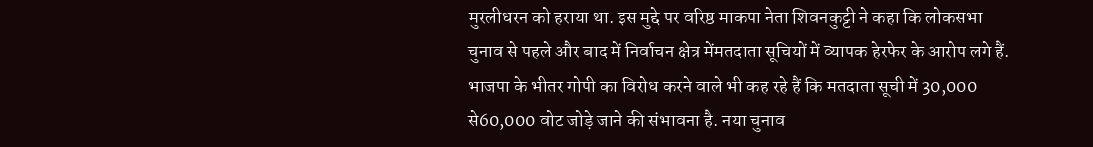मुरलीधरन को हराया था. इस मुद्दे पर वरिष्ठ माकपा नेता शिवनकुट्टी ने कहा कि लोकसभा चुनाव से पहले और बाद में निर्वाचन क्षेत्र मेंमतदाता सूचियों में व्यापक हेरफेर के आरोप लगे हैं. भाजपा के भीतर गोपी का विरोध करने वाले भी कह रहे हैं कि मतदाता सूची में 30,000 से60,000 वोट जोड़े जाने की संभावना है. नया चुनाव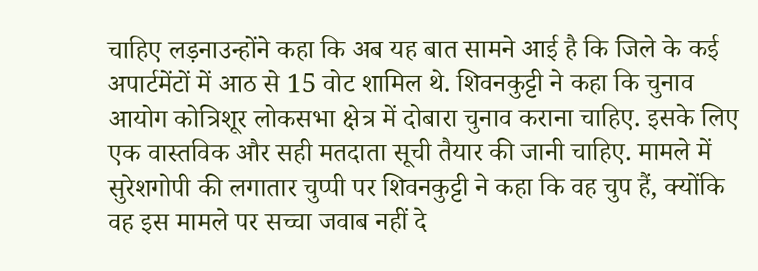चाहिए लड़नाउन्होंने कहा कि अब यह बात सामने आई है कि जिले के कई अपार्टमेंटों में आठ से 15 वोट शामिल थे. शिवनकुट्टी ने कहा कि चुनाव आयोग कोत्रिशूर लोकसभा क्षेत्र में दोबारा चुनाव कराना चाहिए. इसके लिए एक वास्तविक और सही मतदाता सूची तैयार की जानी चाहिए. मामले में सुरेशगोपी की लगातार चुप्पी पर शिवनकुट्टी ने कहा कि वह चुप हैं, क्योंकि वह इस मामले पर सच्चा जवाब नहीं दे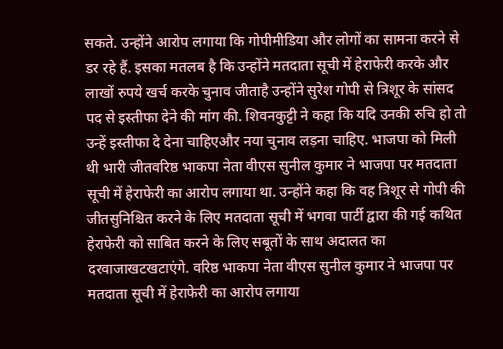सकते. उन्होंने आरोप लगाया कि गोपीमीडिया और लोगों का सामना करने से डर रहे हैं. इसका मतलब है कि उन्होंने मतदाता सूची में हेराफेरी करके और लाखों रुपये खर्च करके चुनाव जीताहै उन्होंने सुरेश गोपी से त्रिशूर के सांसद पद से इस्तीफा देने की मांग की. शिवनकुट्टी ने कहा कि यदि उनकी रुचि हो तो उन्हें इस्तीफा दे देना चाहिएऔर नया चुनाव लड़ना चाहिए. भाजपा को मिली थी भारी जीतवरिष्ठ भाकपा नेता वीएस सुनील कुमार ने भाजपा पर मतदाता सूची में हेराफेरी का आरोप लगाया था. उन्होंने कहा कि वह त्रिशूर से गोपी की जीतसुनिश्चित करने के लिए मतदाता सूची में भगवा पार्टी द्वारा की गई कथित हेराफेरी को साबित करने के लिए सबूतों के साथ अदालत का दरवाजाखटखटाएंगे. वरिष्ठ भाकपा नेता वीएस सुनील कुमार ने भाजपा पर मतदाता सूची में हेराफेरी का आरोप लगाया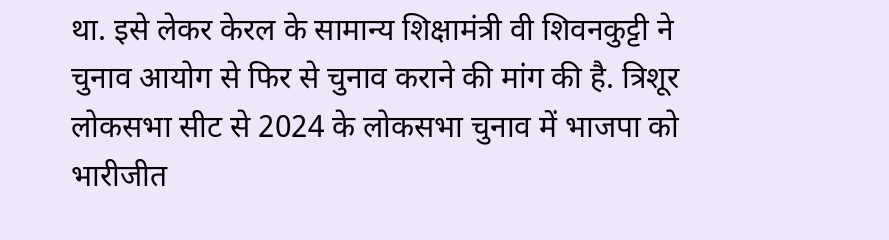था. इसे लेकर केरल के सामान्य शिक्षामंत्री वी शिवनकुट्टी ने चुनाव आयोग से फिर से चुनाव कराने की मांग की है. त्रिशूर लोकसभा सीट से 2024 के लोकसभा चुनाव में भाजपा को भारीजीत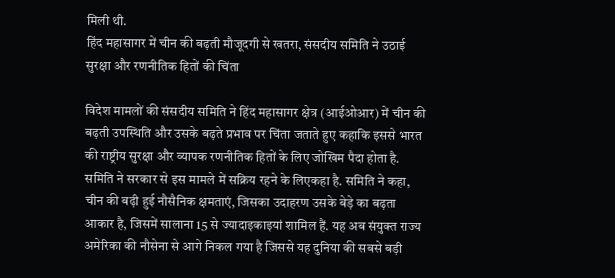मिली थी.
हिंद महासागर में चीन की बढ़ती मौजूदगी से खतरा, संसदीय समिति ने उठाई सुरक्षा और रणनीतिक हितों की चिंता

विदेश मामलों की संसदीय समिति ने हिंद महासागर क्षेत्र (आईओआर) में चीन की बढ़ती उपस्थिति और उसके बढ़ते प्रभाव पर चिंता जताते हुए कहाकि इससे भारत की राष्ट्रीय सुरक्षा और व्यापक रणनीतिक हितों के लिए जोखिम पैदा होता है. समिति ने सरकार से इस मामले में सक्रिय रहने के लिएकहा है. समिति ने कहा, चीन की बढ़ी हुई नौसैनिक क्षमताएं, जिसका उदाहरण उसके बेड़े का बढ़ता आकार है, जिसमें सालाना 15 से ज्यादाइकाइयां शामिल हैं. यह अब संयुक्त राज्य अमेरिका की नौसेना से आगे निकल गया है जिससे यह दुनिया की सबसे बड़ी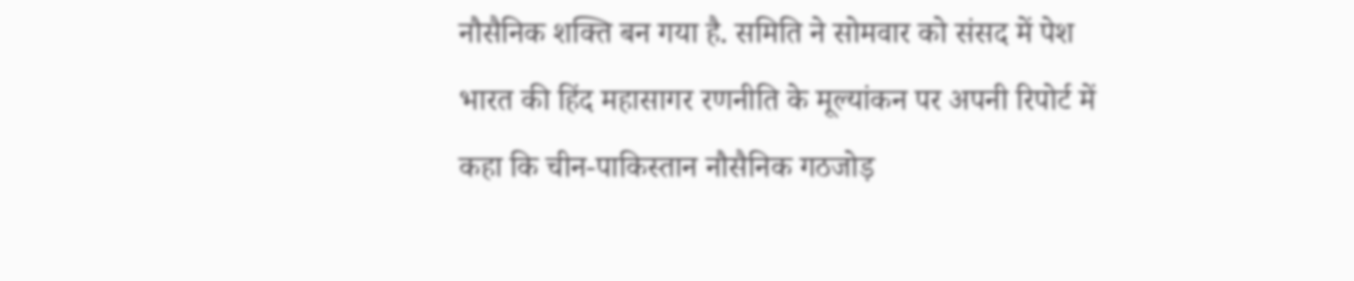नौसैनिक शक्ति बन गया है. समिति ने सोमवार को संसद में पेश भारत की हिंद महासागर रणनीति के मूल्यांकन पर अपनी रिपोर्ट में कहा कि चीन-पाकिस्तान नौसैनिक गठजोड़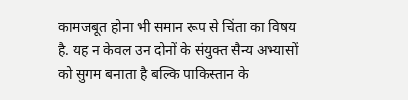कामजबूत होना भी समान रूप से चिंता का विषय है. यह न केवल उन दोनों के संयुक्त सैन्य अभ्यासों को सुगम बनाता है बल्कि पाकिस्तान के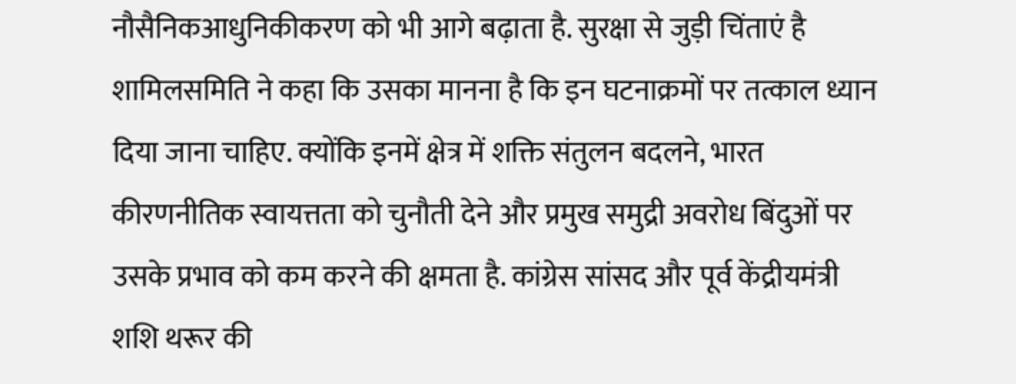नौसैनिकआधुनिकीकरण को भी आगे बढ़ाता है. सुरक्षा से जुड़ी चिंताएं है शामिलसमिति ने कहा कि उसका मानना है कि इन घटनाक्रमों पर तत्काल ध्यान दिया जाना चाहिए. क्योंकि इनमें क्षेत्र में शक्ति संतुलन बदलने, भारत कीरणनीतिक स्वायत्तता को चुनौती देने और प्रमुख समुद्री अवरोध बिंदुओं पर उसके प्रभाव को कम करने की क्षमता है. कांग्रेस सांसद और पूर्व केंद्रीयमंत्री शशि थरूर की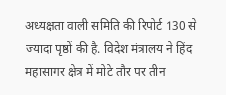अध्यक्षता वाली समिति की रिपोर्ट 130 से ज्यादा पृष्ठों की है. विदेश मंत्रालय ने हिंद महासागर क्षेत्र में मोटे तौर पर तीन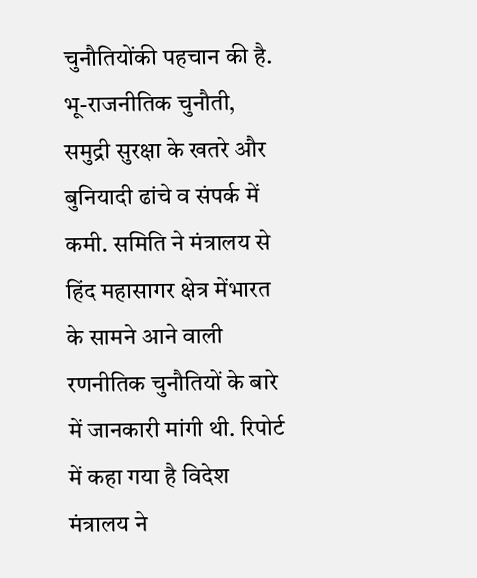चुनौतियोंकी पहचान की है. भू-राजनीतिक चुनौती, समुद्री सुरक्षा के खतरे और बुनियादी ढांचे व संपर्क में कमी. समिति ने मंत्रालय से हिंद महासागर क्षेत्र मेंभारत के सामने आने वाली रणनीतिक चुनौतियों के बारे में जानकारी मांगी थी. रिपोर्ट में कहा गया है विदेश मंत्रालय ने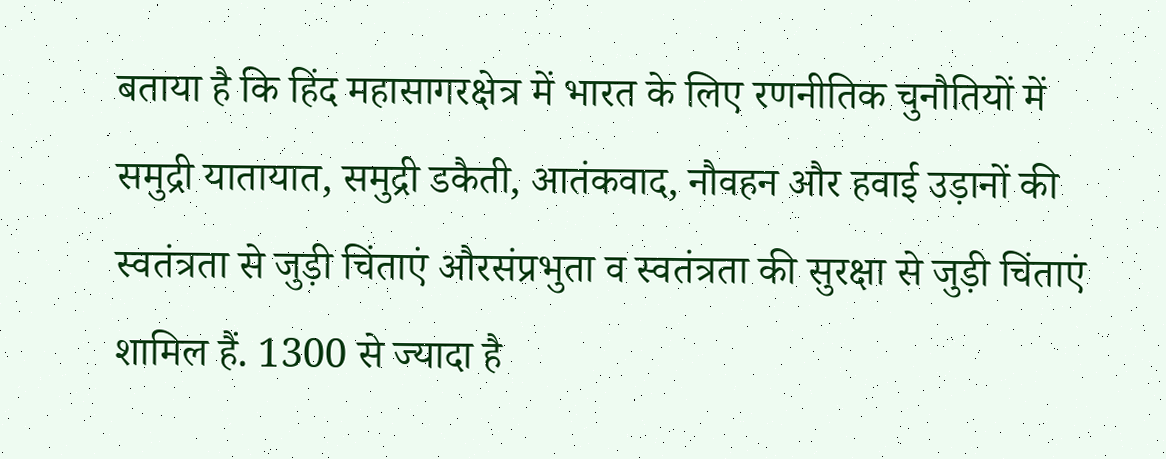बताया है कि हिंद महासागरक्षेत्र में भारत के लिए रणनीतिक चुनौतियों में समुद्री यातायात, समुद्री डकैती, आतंकवाद, नौवहन और हवाई उड़ानों की स्वतंत्रता से जुड़ी चिंताएं औरसंप्रभुता व स्वतंत्रता की सुरक्षा से जुड़ी चिंताएं शामिल हैं. 1300 से ज्यादा है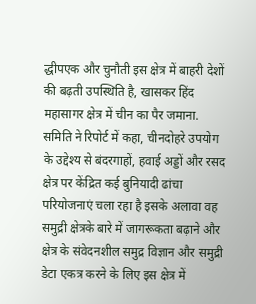द्धीपएक और चुनौती इस क्षेत्र में बाहरी देशों की बढ़ती उपस्थिति है, खासकर हिंद महासागर क्षेत्र में चीन का पैर जमाना. समिति ने रिपोर्ट में कहा, चीनदोहरे उपयोग के उद्देश्य से बंदरगाहों, हवाई अड्डों और रसद क्षेत्र पर केंद्रित कई बुनियादी ढांचा परियोजनाएं चला रहा है इसके अलावा वह समुद्री क्षेत्रके बारे में जागरूकता बढ़ाने और क्षेत्र के संवेदनशील समुद्र विज्ञान और समुद्री डेटा एकत्र करने के लिए इस क्षेत्र में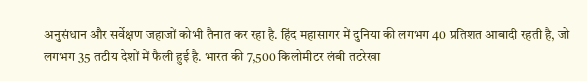अनुसंधान और सर्वेक्षण जहाजों कोभी तैनात कर रहा है. हिंद महासागर में दुनिया की लगभग 40 प्रतिशत आबादी रहती है, जो लगभग 35 तटीय देशों में फैली हुई है. भारत की 7,500 किलोमीटर लंबी तटरेखा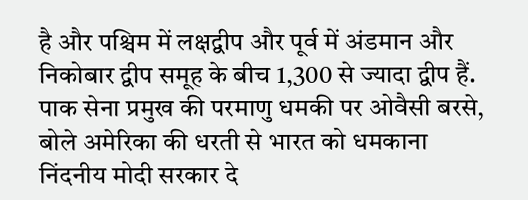है और पश्चिम में लक्षद्वीप और पूर्व में अंडमान और निकोबार द्वीप समूह के बीच 1,300 से ज्यादा द्वीप हैं.
पाक सेना प्रमुख की परमाणु धमकी पर ओवैसी बरसे, बोले अमेरिका की धरती से भारत को धमकाना निंदनीय मोदी सरकार दे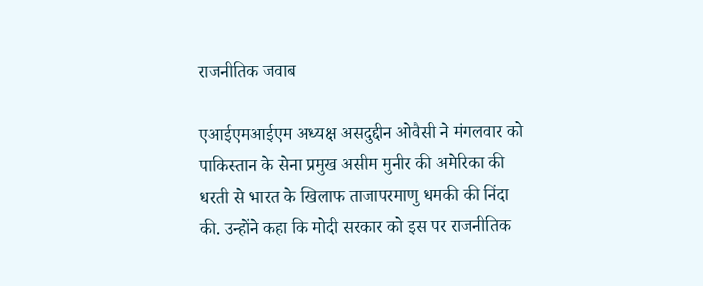राजनीतिक जवाब

एआईएमआईएम अध्यक्ष असदुद्दीन ओवैसी ने मंगलवार को पाकिस्तान के सेना प्रमुख असीम मुनीर की अमेरिका की धरती से भारत के खिलाफ ताजापरमाणु धमकी की निंदा की. उन्होंने कहा कि मोदी सरकार को इस पर राजनीतिक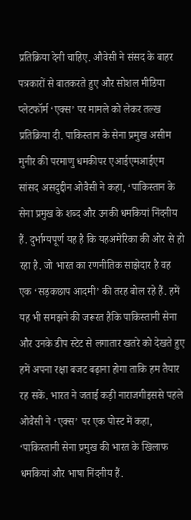प्रतिक्रिया देनी चाहिए. औवेसी ने संसद के बाहर पत्रकारों से बातकरते हुए और सोशल मीडिया प्लेटफॉर्म ‘एक्स’ पर मामले को लेकर तल्ख प्रतिक्रिया दी. पाकिस्तान के सेना प्रमुख असीम मुनीर की परमाणु धमकीपर एआईएमआईएम सांसद असदुद्दीन ओवैसी ने कहा, ‘पाकिस्तान के सेना प्रमुख के शब्द और उनकी धमकियां निंदनीय हैं. दुर्भाग्यपूर्ण यह है कि यहअमेरिका की ओर से हो रहा है. जो भारत का रणनीतिक साझेदार है वह एक ‘सड़कछाप आदमी’ की तरह बोल रहे हैं. हमें यह भी समझने की जरूरत हैकि पाकिस्तानी सेना और उनके डीप स्टेट से लगातार खतरे को देखते हुए हमें अपना रक्षा बजट बढ़ाना होगा ताकि हम तैयार रह सकें. भारत ने जताई कड़ी नाराजगीइससे पहले ओवैसी ने ‘एक्स’ पर एक पोस्ट में कहा, ‘पाकिस्तानी सेना प्रमुख की भारत के खिलाफ धमकियां और भाषा निंदनीय हैं.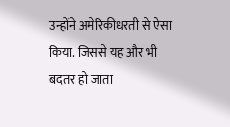उन्होंने अमेरिकीधरती से ऐसा किया. जिससे यह और भी बदतर हो जाता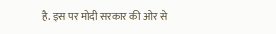है. इस पर मोदी सरकार की ओर से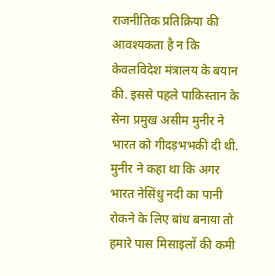राजनीतिक प्रतिक्रिया की आवश्यकता है न कि केवलविदेश मंत्रालय के बयान की. इससे पहले पाकिस्तान के सेना प्रमुख असीम मुनीर ने भारत को गीदड़भभकी दी थी. मुनीर ने कहा था कि अगर भारत नेसिंधु नदी का पानी रोकने के लिए बांध बनाया तो हमारे पास मिसाइलों की कमी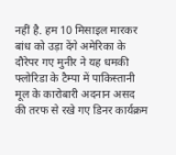नहीं है. हम 10 मिसाइल मारकर बांध को उड़ा देंगे अमेरिका के दौरेपर गए मुनीर ने यह धमकी फ्लोरिडा के टैम्पा में पाकिस्तानी मूल के कारोबारी अदनान असद की तरफ से रखे गए डिनर कार्यक्रम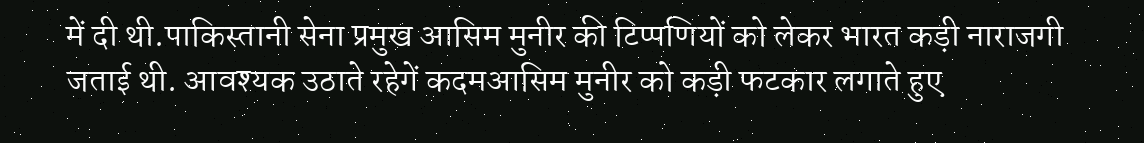में दी थी.पाकिस्तानी सेना प्रमुख आसिम मुनीर की टिप्पणियों को लेकर भारत कड़ी नाराजगी जताई थी. आवश्यक उठाते रहेगें कदमआसिम मुनीर को कड़ी फटकार लगाते हुए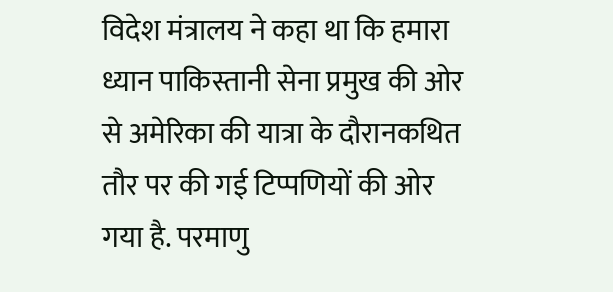विदेश मंत्रालय ने कहा था कि हमारा ध्यान पाकिस्तानी सेना प्रमुख की ओर से अमेरिका की यात्रा के दौरानकथित तौर पर की गई टिप्पणियों की ओर गया है. परमाणु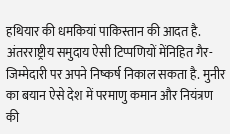हथियार की धमकियां पाकिस्तान की आदत है. अंतरराष्ट्रीय समुदाय ऐसी टिप्पणियों मेंनिहित गैर-जिम्मेदारी पर अपने निष्कर्ष निकाल सकता है. मुनीर का बयान ऐसे देश में परमाणु कमान और नियंत्रण की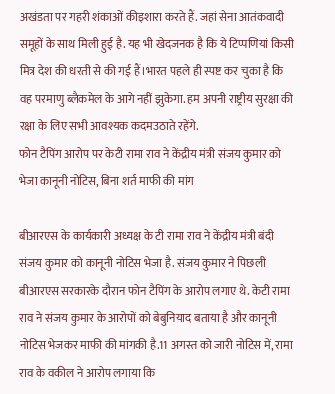अखंडता पर गहरी शंकाओं कीइशारा करते हैं. जहां सेना आतंकवादी समूहों के साथ मिली हुई है. यह भी खेदजनक है कि ये टिप्पणियां किसी मित्र देश की धरती से की गई हैं।भारत पहले ही स्पष्ट कर चुका है कि वह परमाणु ब्लैकमेल के आगे नहीं झुकेगा. हम अपनी राष्ट्रीय सुरक्षा की रक्षा के लिए सभी आवश्यक कदमउठाते रहेंगे.
फोन टैपिंग आरोप पर केटी रामा राव ने केंद्रीय मंत्री संजय कुमार को भेजा कानूनी नोटिस, बिना शर्त माफी की मांग

बीआरएस के कार्यकारी अध्यक्ष के टी रामा राव ने केंद्रीय मंत्री बंदी संजय कुमार को कानूनी नोटिस भेजा है. संजय कुमार ने पिछली बीआरएस सरकारके दौरान फोन टैपिंग के आरोप लगाए थे. केटी रामा राव ने संजय कुमार के आरोपों को बेबुनियाद बताया है और कानूनी नोटिस भेजकर माफी की मांगकी है.11 अगस्त को जारी नोटिस में, रामा राव के वकील ने आरोप लगाया कि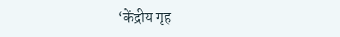‘केंद्रीय गृह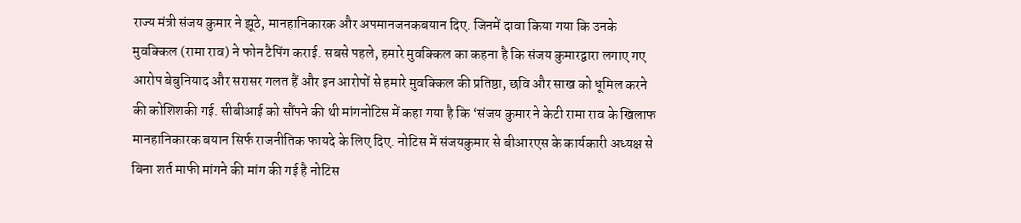राज्य मंत्री संजय कुमार ने झूठे, मानहानिकारक और अपमानजनकबयान दिए. जिनमें दावा किया गया कि उनके मुवक्किल (रामा राव) ने फोन टैपिंग कराई. सबसे पहले, हमारे मुवक्किल का कहना है कि संजय कुमारद्वारा लगाए गए आरोप बेबुनियाद और सरासर गलत हैं और इन आरोपों से हमारे मुवक्किल की प्रतिष्ठा, छवि और साख को धूमिल करने की कोशिशकी गई. सीबीआई को सौंपने की थी मांगनोटिस में कहा गया है कि ‘संजय कुमार ने केटी रामा राव के खिलाफ मानहानिकारक बयान सिर्फ राजनीतिक फायदे के लिए दिए. नोटिस में संजयकुमार से बीआरएस के कार्यकारी अध्यक्ष से बिना शर्त माफी मांगने की मांग की गई है नोटिस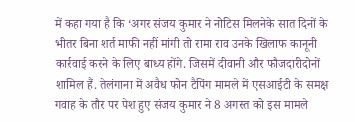में कहा गया है कि ‘अगर संजय कुमार ने नोटिस मिलनेके सात दिनों के भीतर बिना शर्त माफी नहीं मांगी तो रामा राव उनके खिलाफ कानूनी कार्रवाई करने के लिए बाध्य होंगे. जिसमें दीवानी और फौजदारीदोनों शामिल हैं. तेलंगाना में अवैध फोन टैपिंग मामले में एसआईटी के समक्ष गवाह के तौर पर पेश हुए संजय कुमार ने 8 अगस्त को इस मामले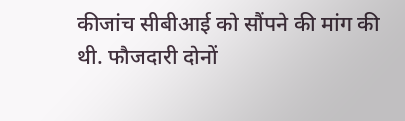कीजांच सीबीआई को सौंपने की मांग की थी. फौजदारी दोनों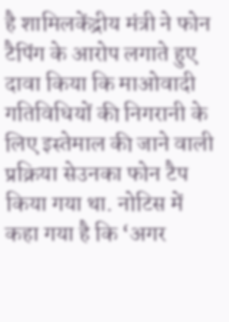है शामिलकेंद्रीय मंत्री ने फोन टैपिंग के आरोप लगाते हुए दावा किया कि माओवादी गतिविधियों की निगरानी के लिए इस्तेमाल की जाने वाली प्रक्रिया सेउनका फोन टैप किया गया था. नोटिस में कहा गया है कि ‘अगर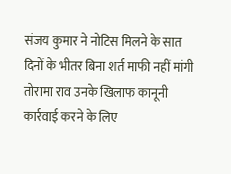संजय कुमार ने नोटिस मिलने के सात दिनों के भीतर बिना शर्त माफी नहीं मांगी तोरामा राव उनके खिलाफ कानूनी कार्रवाई करने के लिए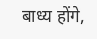बाध्य होंगे,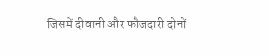जिसमें दीवानी और फौजदारी दोनों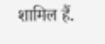शामिल हैं.